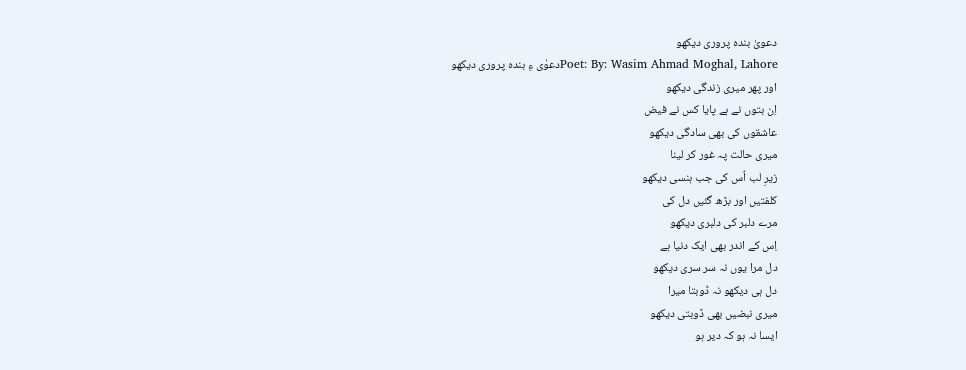دعویٰ بندہ پروری دیکھو
Poet: By: Wasim Ahmad Moghal, Lahoreدعوٰی ءِ بندہ پروری دیکھو
اور پھر میری زندگی دیکھو
اِن بتوں نے ہے پایا کس نے فیض
عاشقوں کی بھی سادگی دیکھو
میری حالت پہ غور کر لینا
زیرِ لب اُس کی جب ہنسی دیکھو
کلفتیں اور بڑھ گئیں دل کی
مرے دلبر کی دلبری دیکھو
اِس کے اندر بھی ایک دنیا ہے
دل مرا یوں نہ سر سری دیکھو
دل ہی دیکھو نہ ڈوبتا میرا
میری نبضیں بھی ڈوبتی دیکھو
ایسا نہ ہو کہ دیر ہو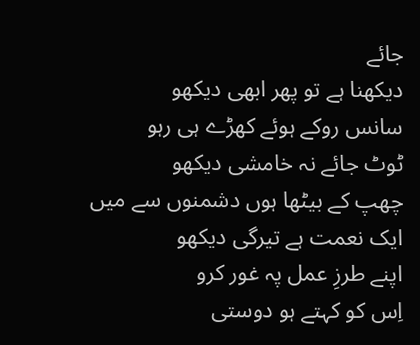جائے
دیکھنا ہے تو پھر ابھی دیکھو
سانس روکے ہوئے کھڑے ہی رہو
ٹوٹ جائے نہ خامشی دیکھو
چھپ کے بیٹھا ہوں دشمنوں سے میں
ایک نعمت ہے تیرگی دیکھو
اپنے طرزِ عمل پہ غور کرو
اِس کو کہتے ہو دوستی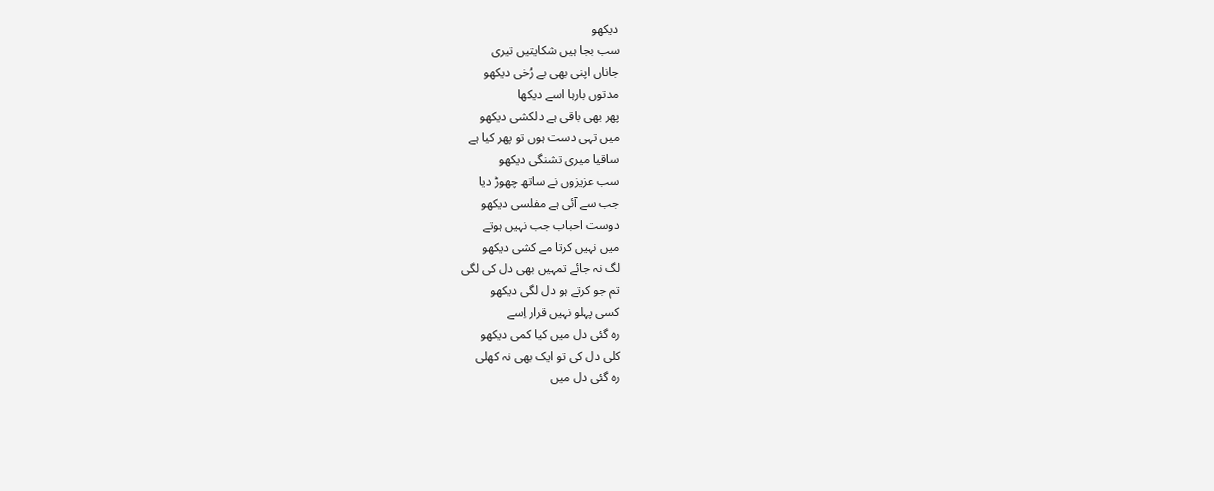دیکھو
سب بجا ہیں شکایتیں تیری
جاناں اپنی بھی بے رُخی دیکھو
مدتوں بارہا اسے دیکھا
پھر بھی باقی ہے دلکشی دیکھو
میں تہی دست ہوں تو پھر کیا ہے
ساقیا میری تشنگی دیکھو
سب عزیزوں نے ساتھ چھوڑ دیا
جب سے آئی ہے مفلسی دیکھو
دوست احباب جب نہیں ہوتے
میں نہیں کرتا مے کشی دیکھو
لگ نہ جائے تمہیں بھی دل کی لگی
تم جو کرتے ہو دل لگی دیکھو
کسی پہلو نہیں قرار اِسے
رہ گئی دل میں کیا کمی دیکھو
کلی دل کی تو ایک بھی نہ کھلی
رہ گئی دل میں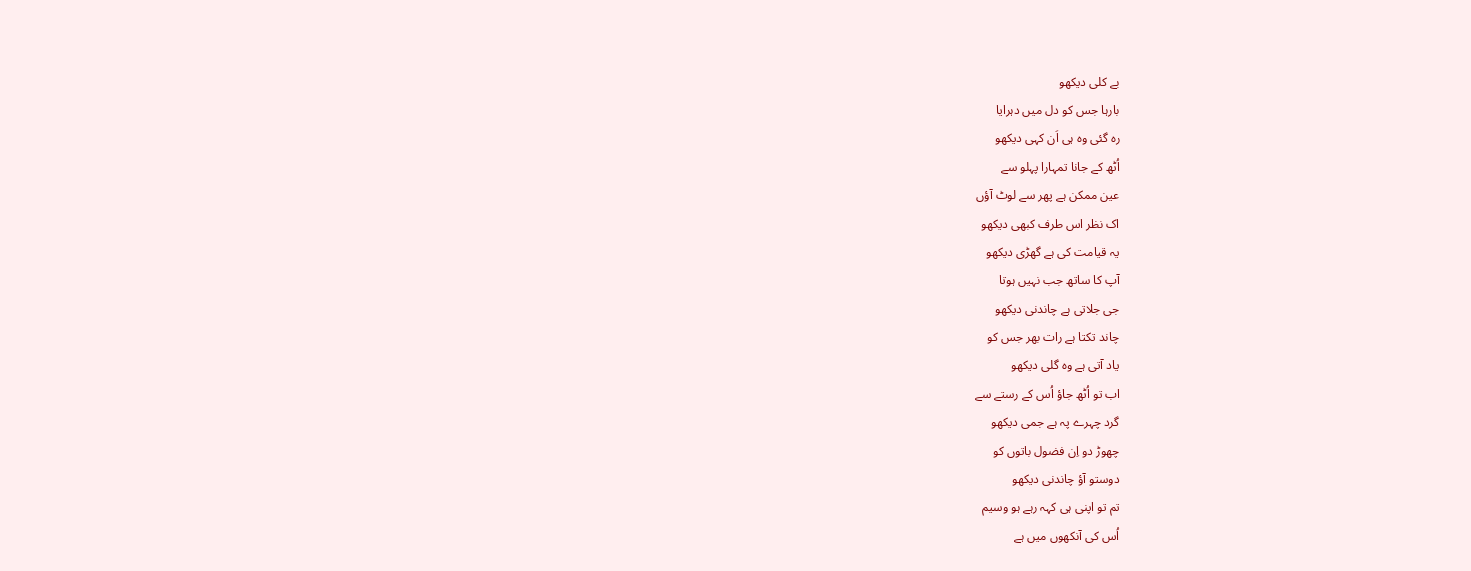بے کلی دیکھو
بارہا جس کو دل میں دہرایا
رہ گئی وہ ہی اَن کہی دیکھو
اُٹھ کے جانا تمہارا پہلو سے
عین ممکن ہے پھر سے لوٹ آؤں
اک نظر اس طرف کبھی دیکھو
یہ قیامت کی ہے گھڑی دیکھو
آپ کا ساتھ جب نہیں ہوتا
جی جلاتی ہے چاندنی دیکھو
چاند تکتا ہے رات بھر جس کو
یاد آتی ہے وہ گلی دیکھو
اب تو اُٹھ جاؤ اُس کے رستے سے
گرد چہرے پہ ہے جمی دیکھو
چھوڑ دو اِن فضول باتوں کو
دوستو آؤ چاندنی دیکھو
تم تو اپنی ہی کہہ رہے ہو وسیم
اُس کی آنکھوں میں ہے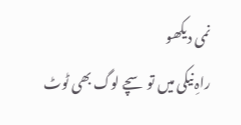نمی دیکھو
راہِ نیکی میں تو سچے لوگ بھی ٹوٹ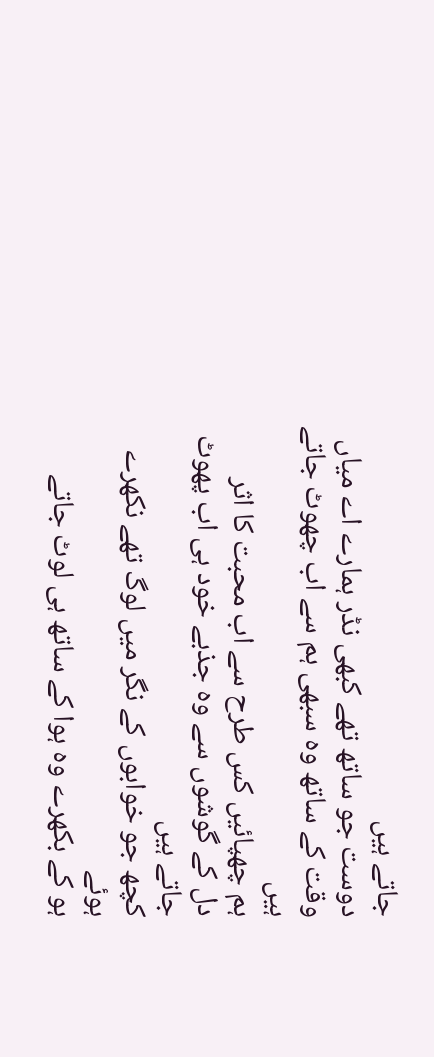جاتے ہیں
دوست جو ساتھ تھے کبھی نڈر ہمارے اے میاں
وقت کے ساتھ وہ سبھی ہم سے اب چھوٹ جاتے ہیں
ہم چھپائیں کس طرح سے اب محبت کا اثر
دل کے گوشوں سے وہ جذبے خود ہی اب پھوٹ جاتے ہیں
کچھ جو خوابوں کے نگر میں لوگ تھے نکھرے ہوئے
ہو کے بکھرے وہ ہوا کے ساتھ ہی لوٹ جاتے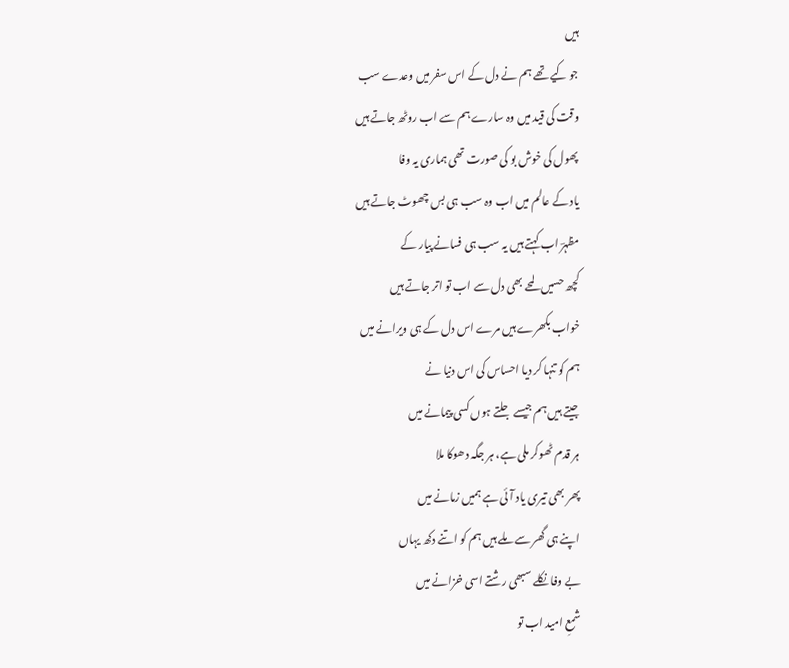ہیں
جو کیے تھے ہم نے دل کے اس سفر میں وعدے سب
وقت کی قید میں وہ سارے ہم سے اب روٹھ جاتے ہیں
پھول کی خوش بو کی صورت تھی ہماری یہ وفا
یاد کے عالم میں اب وہ سب ہی بس چھوٹ جاتے ہیں
مظہرؔ اب کہتے ہیں یہ سب ہی فسانے پیار کے
کچھ حسیں لمحے بھی دل سے اب تو اتر جاتے ہیں
خواب بکھرے ہیں مرے اس دل کے ہی ویرانے میں
ہم کو تنہا کر دیا احساس کی اس دنیا نے
جیتے ہیں ہم جیسے جلتے ہوں کسی پیمانے میں
ہر قدم ٹھوکر ملی ہے، ہر جگہ دھوکا ملا
پھر بھی تیری یاد آئی ہے ہمیں زمانے میں
اپنے ہی گھر سے ملے ہیں ہم کو اتنے دکھ یہاں
بے وفا نکلے سبھی رشتے اسی خزانے میں
شمعِ امید اب تو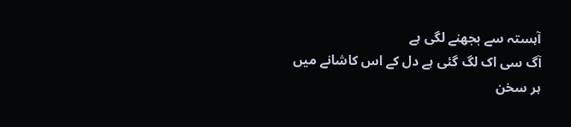آہستہ سے بجھنے لگی ہے
آگ سی اک لگ گئی ہے دل کے اس کاشانے میں
ہر سخن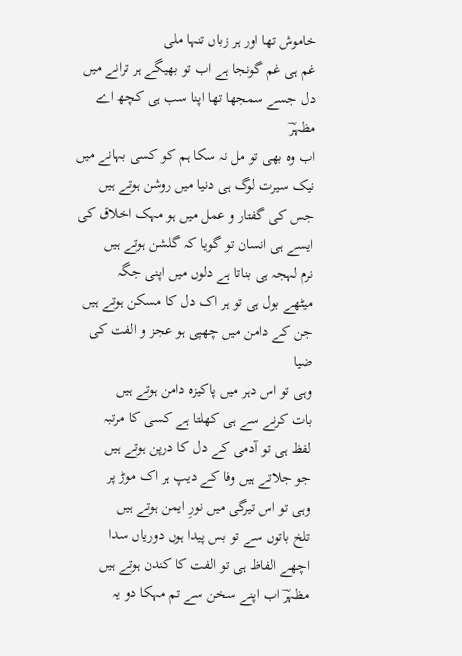خاموش تھا اور ہر زباں تنہا ملی
غم ہی غم گونجا ہے اب تو بھیگے ہر ترانے میں
دل جسے سمجھا تھا اپنا سب ہی کچھ اے مظہرؔ
اب وہ بھی تو مل نہ سکا ہم کو کسی بہانے میں
نیک سیرت لوگ ہی دنیا میں روشن ہوتے ہیں
جس کی گفتار و عمل میں ہو مہک اخلاق کی
ایسے ہی انسان تو گویا کہ گلشن ہوتے ہیں
نرم لہجہ ہی بناتا ہے دلوں میں اپنی جگہ
میٹھے بول ہی تو ہر اک دل کا مسکن ہوتے ہیں
جن کے دامن میں چھپی ہو عجز و الفت کی ضیا
وہی تو اس دہر میں پاکیزہ دامن ہوتے ہیں
بات کرنے سے ہی کھلتا ہے کسی کا مرتبہ
لفظ ہی تو آدمی کے دل کا درپن ہوتے ہیں
جو جلاتے ہیں وفا کے دیپ ہر اک موڑ پر
وہی تو اس تیرگی میں نورِ ایمن ہوتے ہیں
تلخ باتوں سے تو بس پیدا ہوں دوریاں سدا
اچھے الفاظ ہی تو الفت کا کندن ہوتے ہیں
مظہرؔ اب اپنے سخن سے تم مہکا دو یہ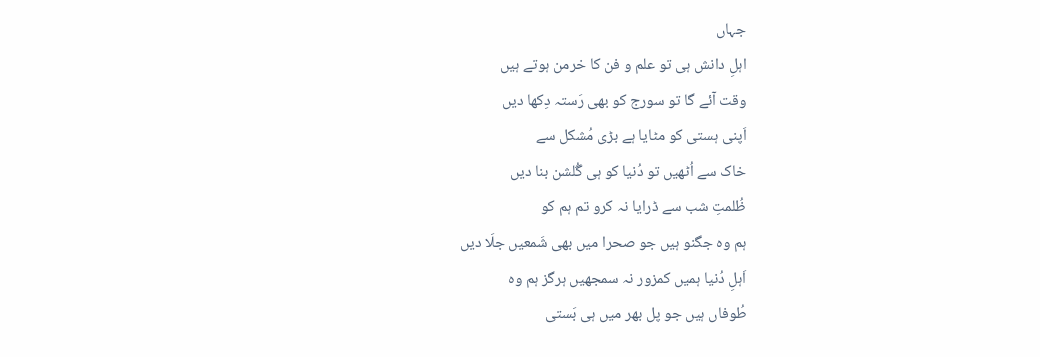جہاں
اہلِ دانش ہی تو علم و فن کا خرمن ہوتے ہیں
وقت آئے گا تو سورج کو بھی رَستہ دِکھا دیں
اَپنی ہستی کو مٹایا ہے بڑی مُشکل سے
خاک سے اُٹھیں تو دُنیا کو ہی گُلشن بنا دیں
ظُلمتِ شب سے ڈرایا نہ کرو تم ہم کو
ہم وہ جگنو ہیں جو صحرا میں بھی شَمعیں جلَا دیں
اَہلِ دُنیا ہمیں کمزور نہ سمجھیں ہرگز ہم وہ
طُوفاں ہیں جو پل بھر میں ہی بَستی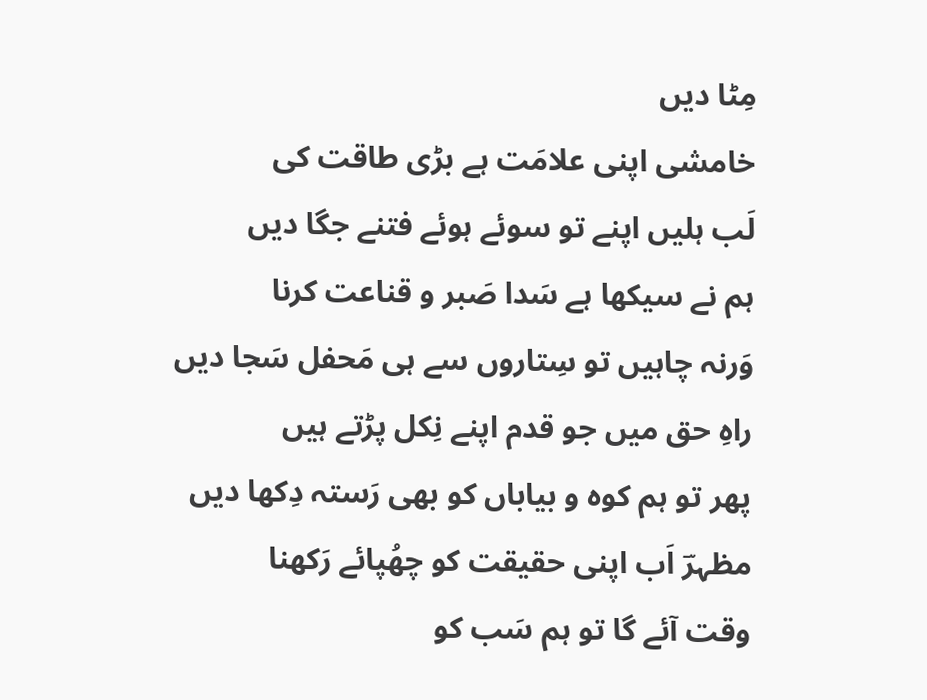مِٹا دیں
خامشی اپنی علامَت ہے بڑی طاقت کی
لَب ہلیں اپنے تو سوئے ہوئے فتنے جگا دیں
ہم نے سیکھا ہے سَدا صَبر و قناعت کرنا
وَرنہ چاہیں تو سِتاروں سے ہی مَحفل سَجا دیں
راہِ حق میں جو قدم اپنے نِکل پڑتے ہیں
پھر تو ہم کوہ و بیاباں کو بھی رَستہ دِکھا دیں
مظہرؔ اَب اپنی حقیقت کو چھُپائے رَکھنا
وقت آئے گا تو ہم سَب کو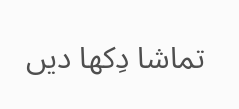تماشا دِکھا دیں